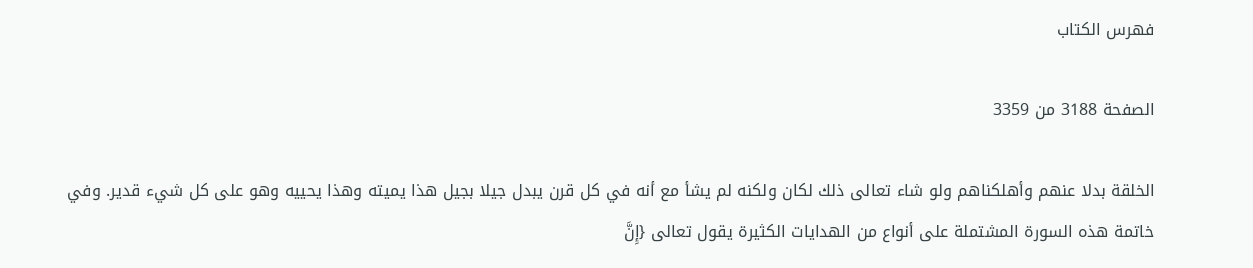فهرس الكتاب

الصفحة 3188 من 3359

الخلقة بدلا عنهم وأهلكناهم ولو شاء تعالى ذلك لكان ولكنه لم يشأ مع أنه في كل قرن يبدل جيلا بجيل هذا يميته وهذا يحييه وهو على كل شيء قدير. وفي خاتمة هذه السورة المشتملة على أنواع من الهدايات الكثيرة يقول تعالى {إِنَّ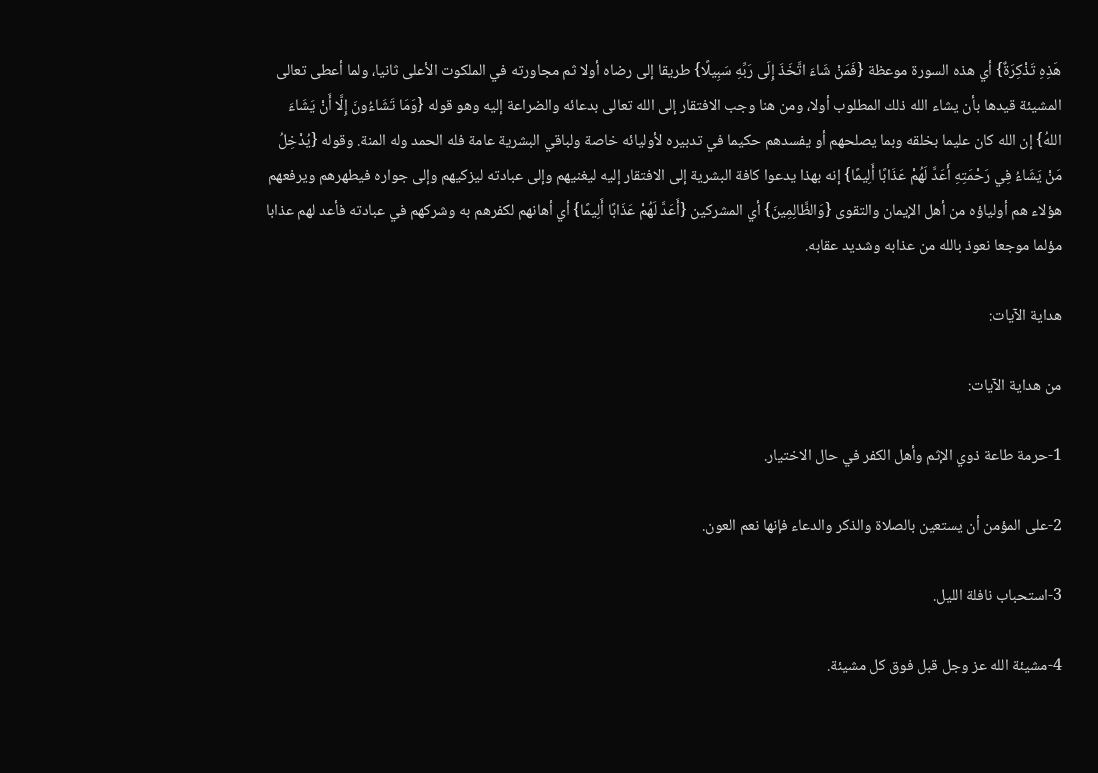هَذِهِ تَذْكِرَةٌ} أي هذه السورة موعظة {فَمَنْ شَاءَ اتَّخَذَ إِلَى رَبِّهِ سَبِيلًا} طريقا إلى رضاه أولا ثم مجاورته في الملكوت الأعلى ثانيا، ولما أعطى تعالى المشيئة قيدها بأن يشاء الله ذلك المطلوب أولا، ومن هنا وجب الافتقار إلى الله تعالى بدعائه والضراعة إليه وهو قوله {وَمَا تَشَاءُونَ إِلَّا أَنْ يَشَاءَ اللهُ} إن الله كان عليما بخلقه وبما يصلحهم أو يفسدهم حكيما في تدبيره لأوليائه خاصة ولباقي البشرية عامة فله الحمد وله المنة. وقوله {يُدْخِلُ مَنْ يَشَاءُ فِي رَحْمَتِهِ أَعَدَّ لَهُمْ عَذَابًا أَلِيمًا} إنه بهذا يدعوا كافة البشرية إلى الافتقار إليه ليغنيهم وإلى عبادته ليزكيهم وإلى جواره فيطهرهم ويرفعهم هؤلاء هم أولياؤه من أهل الإيمان والتقوى {وَالظَّالِمِينَ} أي المشركين {أَعَدَّ لَهُمْ عَذَابًا أَلِيمًا} أي أهانهم لكفرهم به وشركهم في عبادته فأعد لهم عذابا مؤلما موجعا نعوذ بالله من عذابه وشديد عقابه.

هداية الآيات:

من هداية الآيات:

1-حرمة طاعة ذوي الإثم وأهل الكفر في حال الاختيار.

2-على المؤمن أن يستعين بالصلاة والذكر والدعاء فإنها نعم العون.

3-استحباب نافلة الليل.

4-مشيئة الله عز وجل قبل فوق كل مشيئة.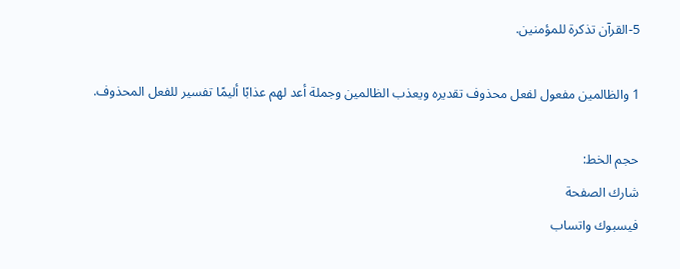5-القرآن تذكرة للمؤمنين.

1 والظالمين مفعول لفعل محذوف تقديره ويعذب الظالمين وجملة أعد لهم عذابًا أليمًا تفسير للفعل المحذوف.

حجم الخط:
شارك الصفحة
فيسبوك واتساب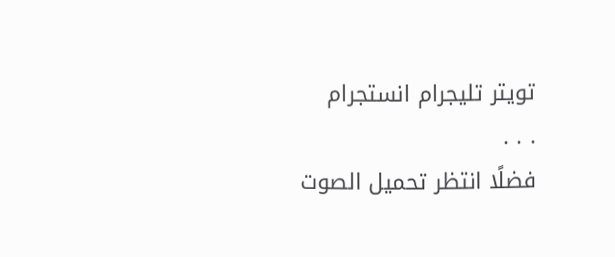تويتر تليجرام انستجرام
. . .
فضلًا انتظر تحميل الصوت